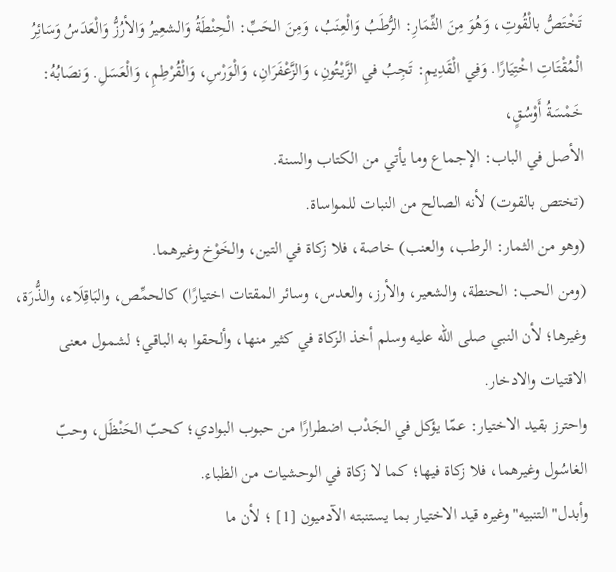تَخْتَصُّ بالْقُوتِ، وَهُوَ مِنَ الثِّمَارِ: الرُّطَبُ وَالْعِنَبُ، وَمِنَ الحَبِّ: الْحِنْطَةُ وَالشعِيرُ وَالأرُزُّ وَالْعَدَسُ وَسَائِرُ الْمُقْتَاتِ اخْتِيَارًا. وَفِي الْقَدِيمِ: تَجِبُ في الزَّيْتُونِ، وَالزَّعْفَرَانِ، وَالْوَرْسِ، وَالْقُرْطِمِ، وَالْعَسَلِ. وَنصَابُهُ: خَمْسَةُ أَوْسُقٍ،
الأصل في الباب: الإجماع وما يأتي من الكتاب والسنة.
(تختص بالقوت) لأنه الصالح من النبات للمواساة.
(وهو من الثمار: الرطب، والعنب) خاصة، فلا زكاة في التين، والخَوْخ وغيرهما.
(ومن الحب: الحنطة، والشعير، والأرز، والعدس، وسائر المقتات اختيارًا) كالحمِّص، والبَاقِلَاء، والذُّرَة، وغيرها؛ لأن النبي صلى الله عليه وسلم أخذ الزكاة في كثير منها، وألحقوا به الباقي؛ لشمول معنى الاقتيات والادخار.
واحترز بقيد الاختيار: عمّا يؤكل في الجَدْب اضطرارًا من حبوب البوادي؛ كحبّ الحَنْظَل، وحبّ الغاسُول وغيرهما، فلا زكاة فيها؛ كما لا زكاة في الوحشيات من الظباء.
وأبدل"التنبيه"وغيره قيد الاختيار بما يستنبته الآدميون [1] ؛ لأن ما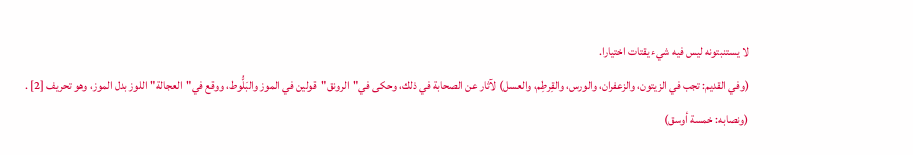لا يستنبتونه ليس فيه شيء يقتات اختيارا.
(وفي القديم: تجب في الزيتون، والزعفران، والورس، والقِرطِم، والعسل) لآثار عن الصحابة في ذلك، وحكى في"الرونق"قولين في الموز والبَلُّوط، ووقع في"العجالة"اللوز بدل الموز، وهو تحريف [2] .
(ونصابه: خمسة أوسق)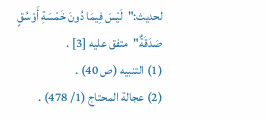لحديث:"لَيْسَ فِيمَا دُونَ خَمْسَةِ أَوْسُقٍ صَدَقَةٌ"متفق عليه [3] .
(1) التنبيه (ص 40) .
(2) عجالة المحتاج (1/ 478) .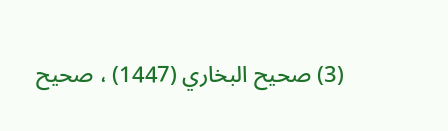(3) صحيح البخاري (1447) ، صحيح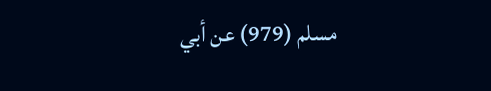مسلم (979) عن أبي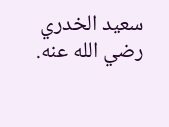سعيد الخدري رضي الله عنه.